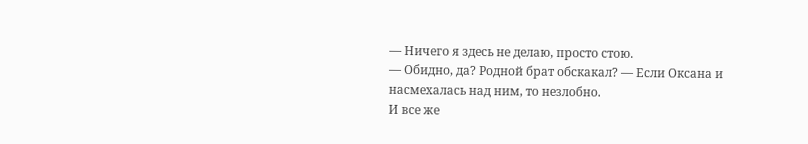— Ничего я здесь не делаю, просто стою.
— Обидно, да? Родной брат обскакал? — Если Оксана и насмехалась над ним, то незлобно.
И все же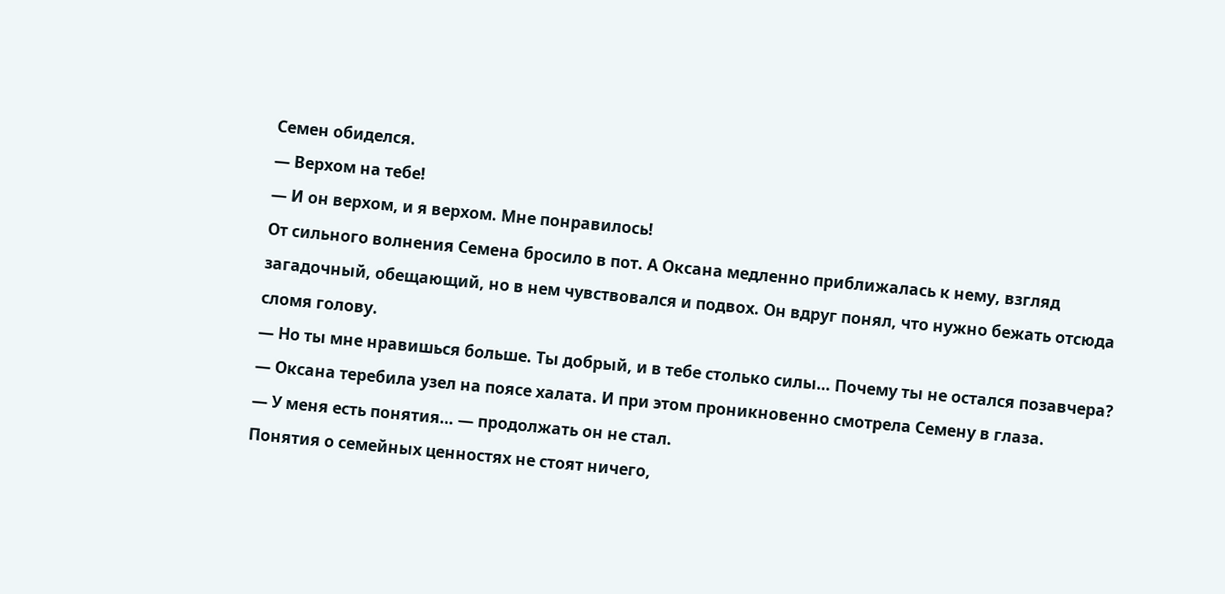Семен обиделся.
— Верхом на тебе!
— И он верхом, и я верхом. Мне понравилось!
От сильного волнения Семена бросило в пот. А Оксана медленно приближалась к нему, взгляд загадочный, обещающий, но в нем чувствовался и подвох. Он вдруг понял, что нужно бежать отсюда сломя голову.
— Но ты мне нравишься больше. Ты добрый, и в тебе столько силы… Почему ты не остался позавчера? — Оксана теребила узел на поясе халата. И при этом проникновенно смотрела Семену в глаза.
— У меня есть понятия… — продолжать он не стал.
Понятия о семейных ценностях не стоят ничего,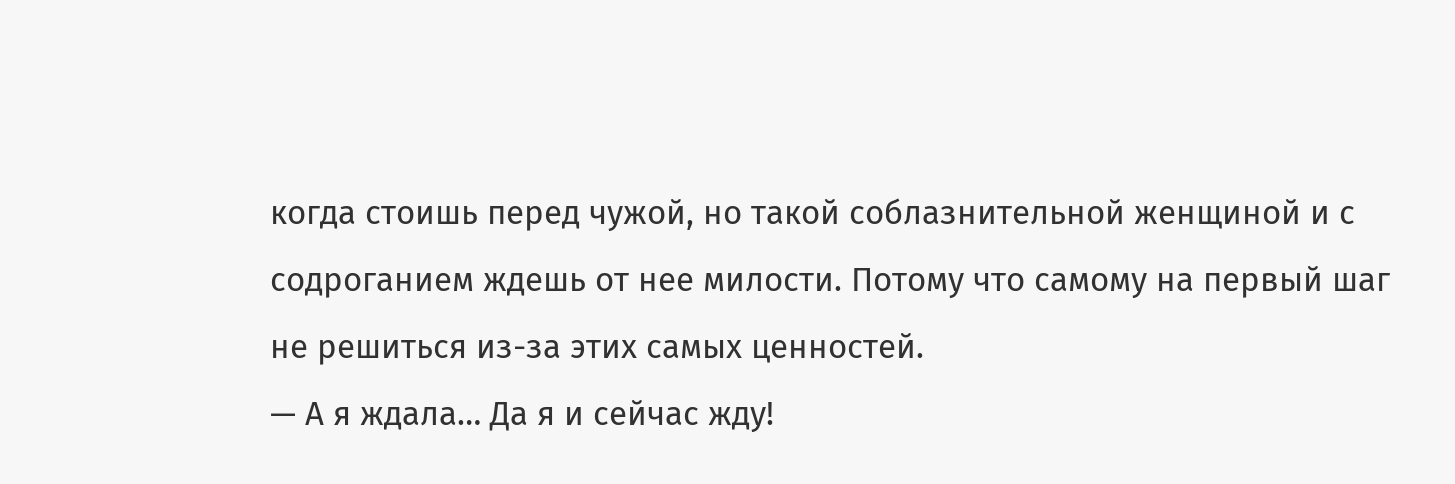когда стоишь перед чужой, но такой соблазнительной женщиной и с содроганием ждешь от нее милости. Потому что самому на первый шаг не решиться из-за этих самых ценностей.
— А я ждала… Да я и сейчас жду!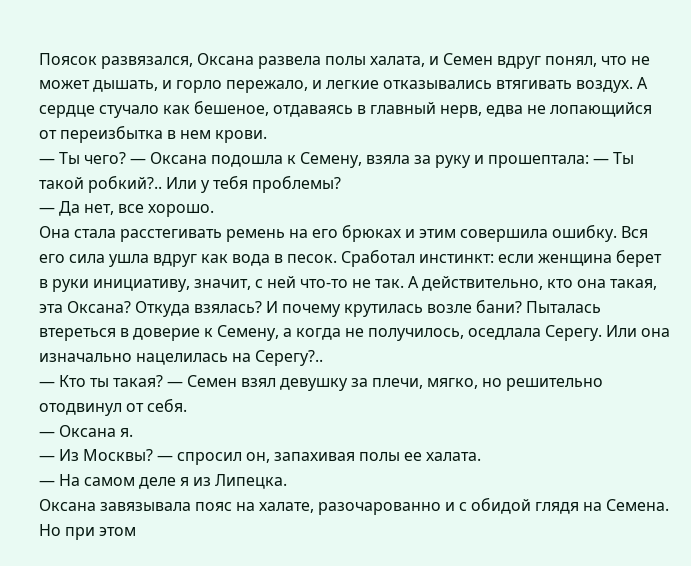Поясок развязался, Оксана развела полы халата, и Семен вдруг понял, что не может дышать, и горло пережало, и легкие отказывались втягивать воздух. А сердце стучало как бешеное, отдаваясь в главный нерв, едва не лопающийся от переизбытка в нем крови.
— Ты чего? — Оксана подошла к Семену, взяла за руку и прошептала: — Ты такой робкий?.. Или у тебя проблемы?
— Да нет, все хорошо.
Она стала расстегивать ремень на его брюках и этим совершила ошибку. Вся его сила ушла вдруг как вода в песок. Сработал инстинкт: если женщина берет в руки инициативу, значит, с ней что‐то не так. А действительно, кто она такая, эта Оксана? Откуда взялась? И почему крутилась возле бани? Пыталась втереться в доверие к Семену, а когда не получилось, оседлала Серегу. Или она изначально нацелилась на Серегу?..
— Кто ты такая? — Семен взял девушку за плечи, мягко, но решительно отодвинул от себя.
— Оксана я.
— Из Москвы? — спросил он, запахивая полы ее халата.
— На самом деле я из Липецка.
Оксана завязывала пояс на халате, разочарованно и с обидой глядя на Семена. Но при этом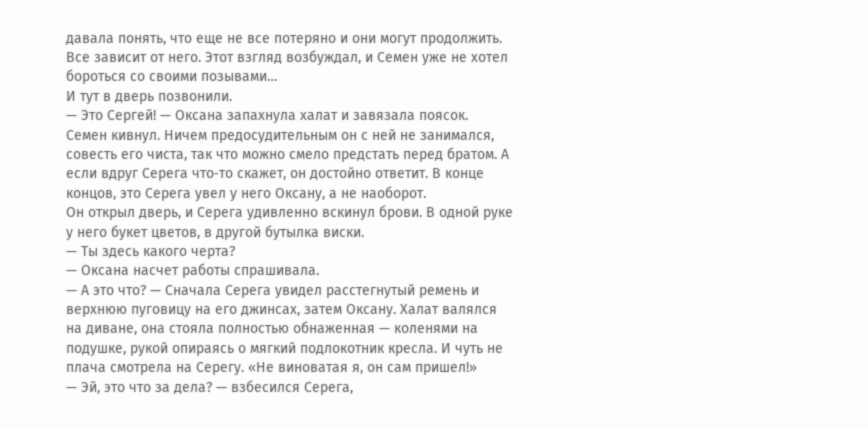давала понять, что еще не все потеряно и они могут продолжить. Все зависит от него. Этот взгляд возбуждал, и Семен уже не хотел бороться со своими позывами…
И тут в дверь позвонили.
— Это Сергей! — Оксана запахнула халат и завязала поясок.
Семен кивнул. Ничем предосудительным он с ней не занимался, совесть его чиста, так что можно смело предстать перед братом. А если вдруг Серега что‐то скажет, он достойно ответит. В конце концов, это Серега увел у него Оксану, а не наоборот.
Он открыл дверь, и Серега удивленно вскинул брови. В одной руке у него букет цветов, в другой бутылка виски.
— Ты здесь какого черта?
— Оксана насчет работы спрашивала.
— А это что? — Сначала Серега увидел расстегнутый ремень и верхнюю пуговицу на его джинсах, затем Оксану. Халат валялся на диване, она стояла полностью обнаженная — коленями на подушке, рукой опираясь о мягкий подлокотник кресла. И чуть не плача смотрела на Серегу. «Не виноватая я, он сам пришел!»
— Эй, это что за дела? — взбесился Серега,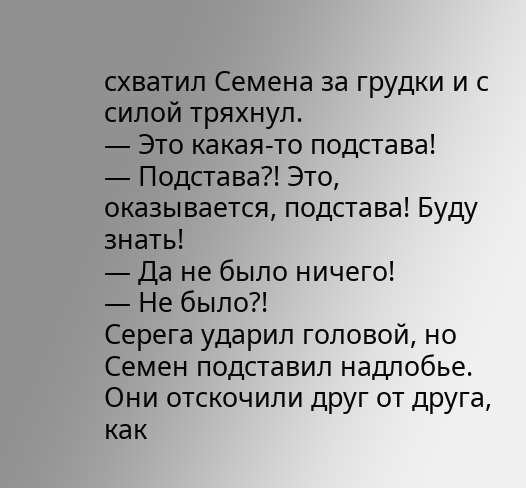схватил Семена за грудки и с силой тряхнул.
— Это какая‐то подстава!
— Подстава?! Это, оказывается, подстава! Буду знать!
— Да не было ничего!
— Не было?!
Серега ударил головой, но Семен подставил надлобье. Они отскочили друг от друга, как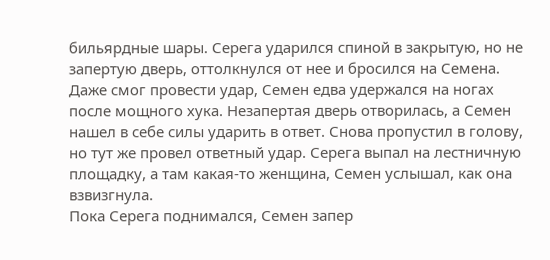бильярдные шары. Серега ударился спиной в закрытую, но не запертую дверь, оттолкнулся от нее и бросился на Семена. Даже смог провести удар, Семен едва удержался на ногах после мощного хука. Незапертая дверь отворилась, а Семен нашел в себе силы ударить в ответ. Снова пропустил в голову, но тут же провел ответный удар. Серега выпал на лестничную площадку, а там какая‐то женщина, Семен услышал, как она взвизгнула.
Пока Серега поднимался, Семен запер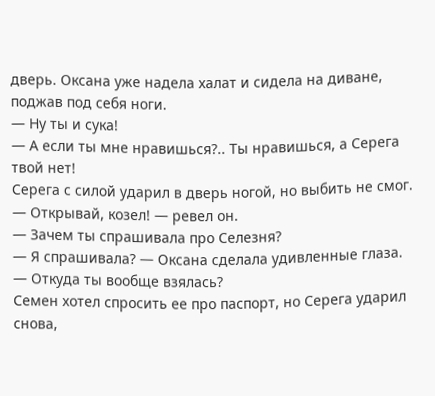дверь. Оксана уже надела халат и сидела на диване, поджав под себя ноги.
— Ну ты и сука!
— А если ты мне нравишься?.. Ты нравишься, а Серега твой нет!
Серега с силой ударил в дверь ногой, но выбить не смог.
— Открывай, козел! — ревел он.
— Зачем ты спрашивала про Селезня?
— Я спрашивала? — Оксана сделала удивленные глаза.
— Откуда ты вообще взялась?
Семен хотел спросить ее про паспорт, но Серега ударил снова,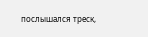послышался треск,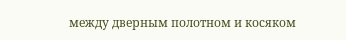между дверным полотном и косяком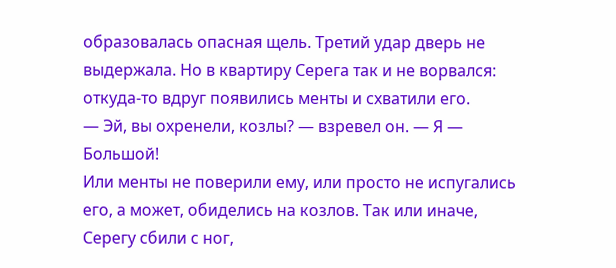образовалась опасная щель. Третий удар дверь не выдержала. Но в квартиру Серега так и не ворвался: откуда‐то вдруг появились менты и схватили его.
— Эй, вы охренели, козлы? — взревел он. — Я — Большой!
Или менты не поверили ему, или просто не испугались его, а может, обиделись на козлов. Так или иначе, Серегу сбили с ног,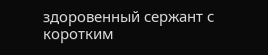здоровенный сержант с коротким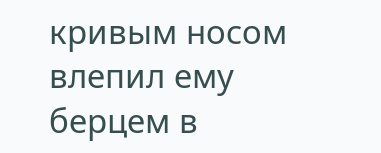кривым носом влепил ему берцем в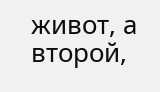живот, а второй,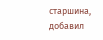старшина, добавил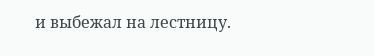и выбежал на лестницу.